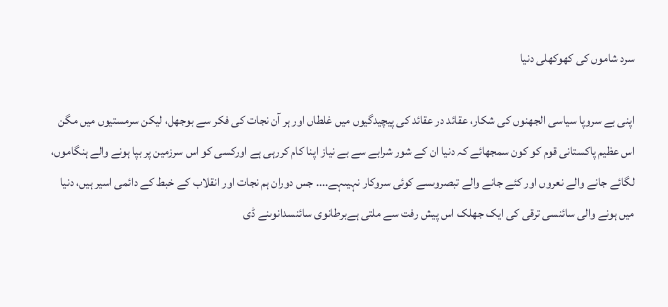سرد شاموں کی کھوکھلی دنیا

اپنی بے سروپا سیاسی الجھنوں کی شکار، عقائد در عقائد کی پیچیدگیوں میں غلطاں اور ہر آن نجات کی فکر سے بوجھل، لیکن سرمستیوں میں مگن اس عظیم پاکستانی قوم کو کون سمجھائے کہ دنیا ان کے شور شرابے سے بے نیاز اپنا کام کررہی ہے اورکسی کو اس سرزمین پر بپا ہونے والے ہنگاموں، لگائے جانے والے نعروں اور کئے جانے والے تبصروںسے کوئی سروکار نہیںہے.... جس دوران ہم نجات اور انقلاب کے خبط کے دائمی اسیر ہیں، دنیا میں ہونے والی سائنسی ترقی کی ایک جھلک اس پیش رفت سے ملتی ہےبرطانوی سائنسدانوںنے ڈی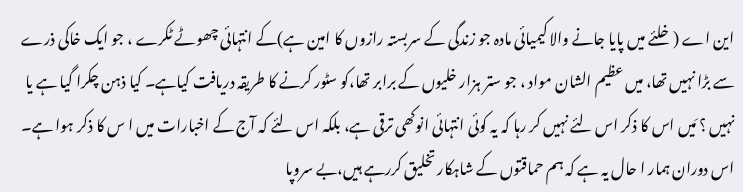این اے (خلئے میں پایا جانے والا کیمیائی مادہ جو زندگی کے سربستہ رازوں کا امین ہے)کے انتہائی چھوٹے ٹکرے ، جو ایک خاکی ذرے سے بڑا نہیں تھا، میں عظیم الشان مواد ، جو ستر ہزار خلیوں کے برابر تھا،کو سٹور کرنے کا طریقہ دریافت کیاہے۔ کیا ذہن چکرا گیا ہے یا نہیں ؟ مَیں اس کا ذکر اس لئے نہیں کر رہا کہ یہ کوئی انتہائی انوکھی ترقی ہے، بلکہ اس لئے کہ آج کے اخبارات میں ا س کا ذکر ہوا ہے۔ اس دوران ہمار ا حال یہ ہے کہ ہم حماقتوں کے شاہکار تخلیق کررہے ہیں،بے سروپا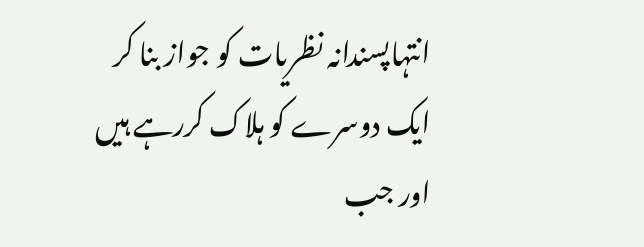انتہاپسندانہ نظریات کو جواز بنا کر ایک دوسرے کو ہلاک کررہے ہیں اور جب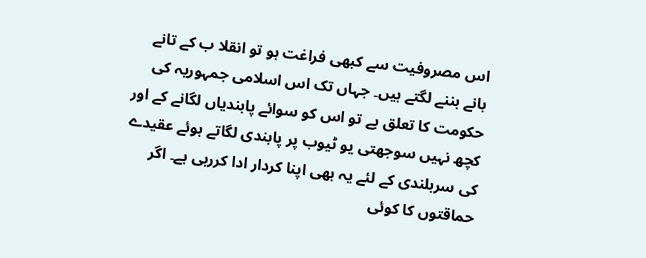اس مصروفیت سے کبھی فراغت ہو تو انقلا ب کے تانے بانے بننے لگتے ہیں۔ جہاں تک اس اسلامی جمہوریہ کی حکومت کا تعلق ہے تو اس کو سوائے پابندیاں لگانے کے اور کچھ نہیں سوجھتی یو ٹیوب پر پابندی لگاتے ہوئے عقیدے کی سربلندی کے لئے یہ بھی اپنا کردار ادا کررہی ہے۔ اگر حماقتوں کا کوئی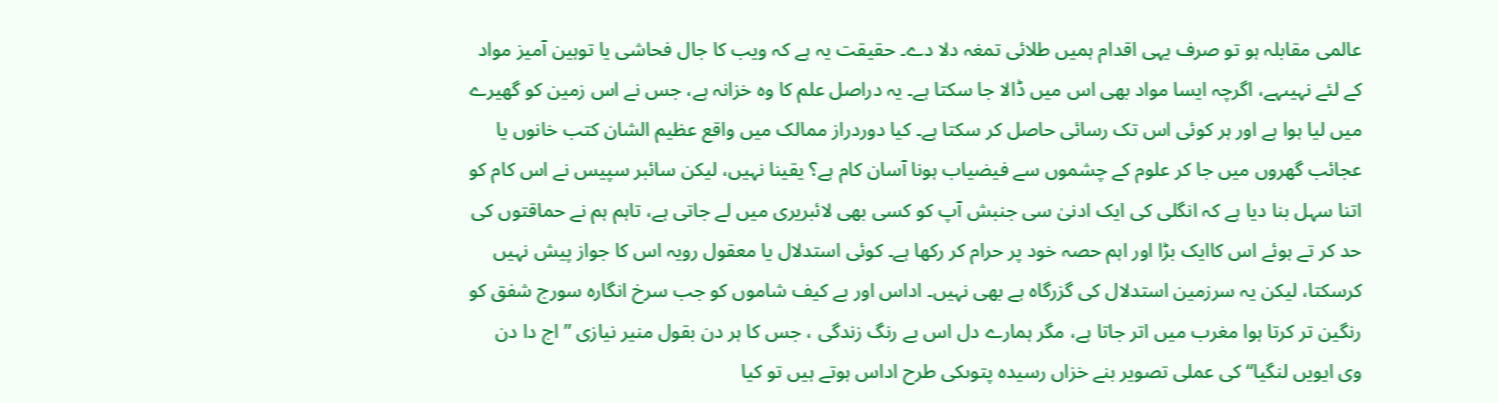عالمی مقابلہ ہو تو صرف یہی اقدام ہمیں طلائی تمغہ دلا دے۔ حقیقت یہ ہے کہ ویب کا جال فحاشی یا توہین آمیز مواد کے لئے نہیںہے، اگرچہ ایسا مواد بھی اس میں ڈالا جا سکتا ہے۔ یہ دراصل علم کا وہ خزانہ ہے، جس نے اس زمین کو گھیرے میں لیا ہوا ہے اور ہر کوئی اس تک رسائی حاصل کر سکتا ہے۔ کیا دوردراز ممالک میں واقع عظیم الشان کتب خانوں یا عجائب گھروں میں جا کر علوم کے چشموں سے فیضیاب ہونا آسان کام ہے؟ یقینا نہیں، لیکن سائبر سپیس نے اس کام کو اتنا سہل بنا دیا ہے کہ انگلی کی ایک ادنیٰ سی جنبش آپ کو کسی بھی لائبریری میں لے جاتی ہے، تاہم ہم نے حماقتوں کی حد کر تے ہوئے اس کاایک بڑا اور اہم حصہ خود پر حرام کر رکھا ہے۔ کوئی استدلال یا معقول رویہ اس کا جواز پیش نہیں کرسکتا، لیکن یہ سرزمین استدلال کی گزرگاہ ہے بھی نہیں۔ اداس اور بے کیف شاموں کو جب سرخ انگارہ سورج شفق کو رنگین تر کرتا ہوا مغرب میں اتر جاتا ہے، مگر ہمارے دل اس بے رنگ زندگی ، جس کا ہر دن بقول منیر نیازی ” اج دا دن وی ایویں لنگیا“ کی عملی تصویر بنے خزاں رسیدہ پتوںکی طرح اداس ہوتے ہیں تو کیا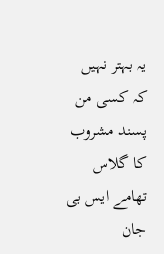یہ بہتر نہیں کہ کسی من پسند مشروب کا گلاس تھامے ایس بی جان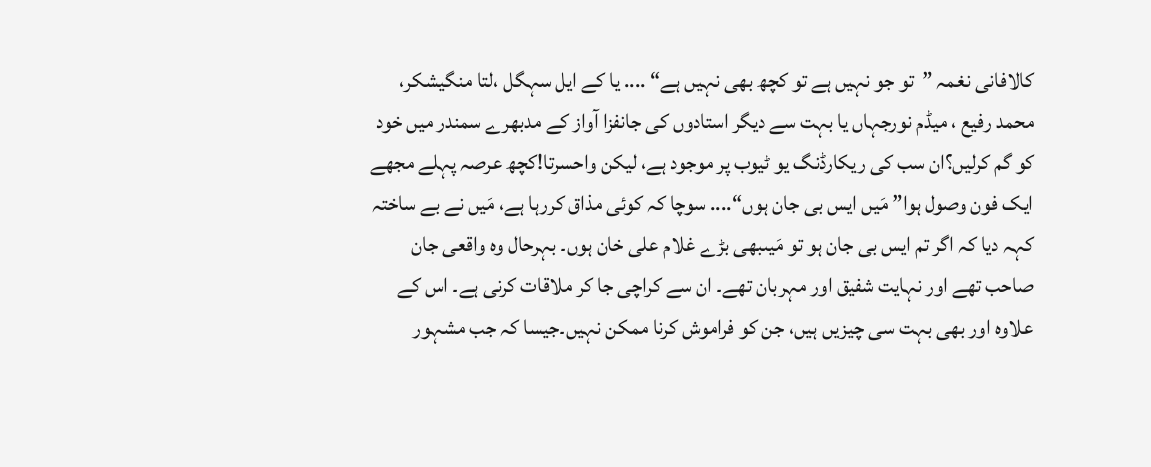کالافانی نغمہ ”تو جو نہیں ہے تو کچھ بھی نہیں ہے“ .... یا کے ایل سہگل ،لتا منگیشکر، محمد رفیع ، میڈم نورجہاں یا بہت سے دیگر استادوں کی جانفزا آواز کے مدبھرے سمندر میں خود کو گم کرلیں؟ان سب کی ریکارڈنگ یو ٹیوب پر موجود ہے، لیکن واحسرتا!کچھ عرصہ پہلے مجھے ایک فون وصول ہوا” مَیں ایس بی جان ہوں“.... سوچا کہ کوئی مذاق کررہا ہے، مَیں نے بے ساختہ کہہ دیا کہ اگر تم ایس بی جان ہو تو مَیںبھی بڑے غلام علی خان ہوں۔ بہرحال وہ واقعی جان صاحب تھے اور نہایت شفیق اور مہربان تھے۔ ان سے کراچی جا کر ملاقات کرنی ہے۔ اس کے علاوہ اور بھی بہت سی چیزیں ہیں، جن کو فراموش کرنا ممکن نہیں۔جیسا کہ جب مشہور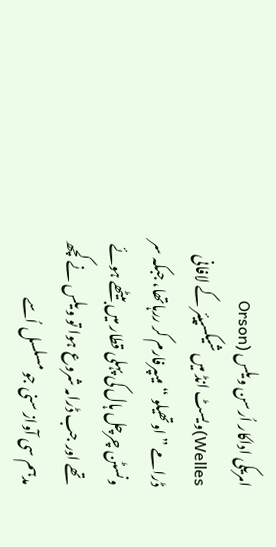امریکی اداکار اُرسن ویلس (Orson Welles)ویسٹ انڈ میں شیکسپیئر کے لافانی ڈرامے ”اوتھیلو “ میںپرفارم کر ررہاتھا، جبکہ سر ونسٹن چرچل ہال کی پہلی قطار میں بیٹھے ہوئے تھے اور جب ڈرامہ شروع ہوا تو ویلس نے کچھ مدہم سی آواز سنی جو مسلسل اُسے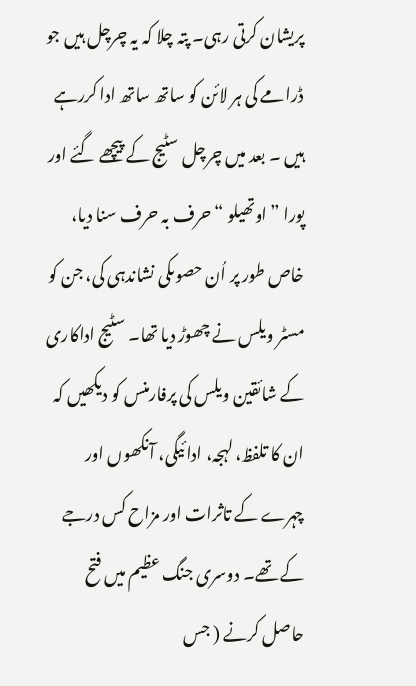پریشان کرتی رہی۔ پتہ چلا کہ یہ چرچل ہیں جو ڈرامے کی ہر لائن کو ساتھ ساتھ ادا کررہے ہیں ۔ بعد میں چرچل سٹیج کے پیچھے گئے اور پورا ”اوتھیلو “ حرف بہ حرف سنا دیا، خاص طور پر اُن حصوںکی نشاندہی کی، جن کو مسٹر ویلس نے چھوڑ دیا تھا۔ سٹیج اداکاری کے شائقین ویلس کی پرفارمنس کو دیکھیں کہ ان کا تلفظ، لہجہ، ادائیگی، آنکھوں اور چہرے کے تاثرات اور مزاح کس درجے کے تھے۔ دوسری جنگ عظیم میں فتح حاصل کرنے ( جس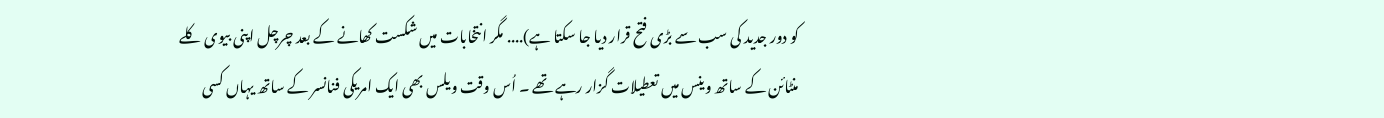کو دور جدید کی سب سے بڑی فتح قرار دیا جا سکتا ہے).... مگر انتخابات میں شکست کھانے کے بعد چرچل اپنی بیوی کلے منٹائن کے ساتھ وینس میں تعطیلات گزار رہے تھے ۔ اُس وقت ویلس بھی ایک امریکی فنانسر کے ساتھ یہاں کسی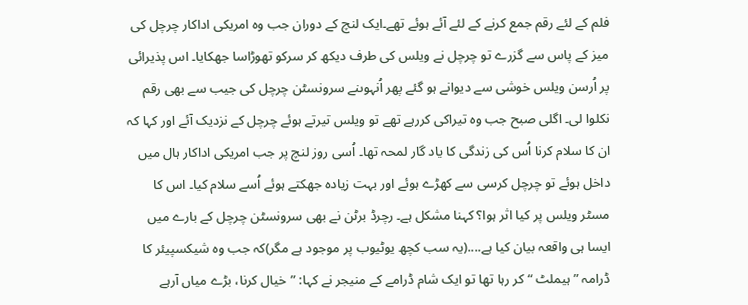فلم کے لئے رقم جمع کرنے کے لئے آئے ہوئے تھے۔ایک لنچ کے دوران جب وہ امریکی اداکار چرچل کی میز کے پاس سے گزرے تو چرچل نے ویلس کی طرف دیکھ کر سرکو تھوڑاسا جھکایا۔ اس پذیرائی پر اُرسن ویلس خوشی سے دیوانے ہو گئے پھر اُنہوںنے سرونسٹن چرچل کی جیب سے بھی رقم نکلوا لی۔ اگلی صبح جب وہ تیراکی کررہے تھے تو ویلس تیرتے ہوئے چرچل کے نزدیک آئے اور کہا کہ ان کا سلام کرنا اُس کی زندگی کا یاد گار لمحہ تھا۔ اُسی روز لنچ پر جب امریکی اداکار ہال میں داخل ہوئے تو چرچل کرسی سے کھڑے ہوئے اور بہت زیادہ جھکتے ہوئے اُسے سلام کیا۔ اس کا مسٹر ویلس پر کیا اثر ہوا؟ کہنا مشکل ہے۔ رچرڈ برٹن نے بھی سرونسٹن چرچل کے بارے میں ایسا ہی واقعہ بیان کیا ہے....(یہ سب کچھ یوٹیوب پر موجود ہے مگر)کہ جب وہ شیکسپیئر کا ڈرامہ ”ہیملٹ “ کر رہا تھا تو ایک شام ڈرامے کے منیجر نے کہا: ”خیال کرنا، بڑے میاں آرہے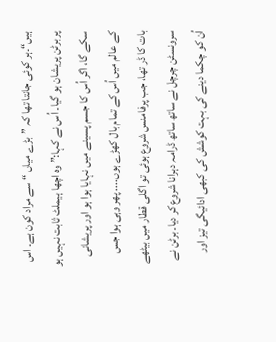ہیں“۔ہر کوئی جانتا تھا کہ ”بڑے میاں “ سے مراد کون ہے۔ اس پر برٹن پریشان ہو گیا۔ اُس نے کہا:” وہ اچھا ہیملٹ ثابت نہیں ہو سکے گا، اگر اُس کا جسم پسینے میں نہایا ہوا ہو اور پریشانی کے عالم میں اُس کے تمام بال کھڑے ہوں.... پھر وہی ہوا جس بات کا ڈر تھا، جب پرفامنس شروع ہوئی تو اگلی قطار میں بیٹھے سرونسٹن چرچل نے ساتھ ساتھ ڈرامہ دہرانا شروع کر دیا۔ برٹن نے اُن کو چکما دینے کی بہت کوشش کی کبھی ادائیگی تیز اور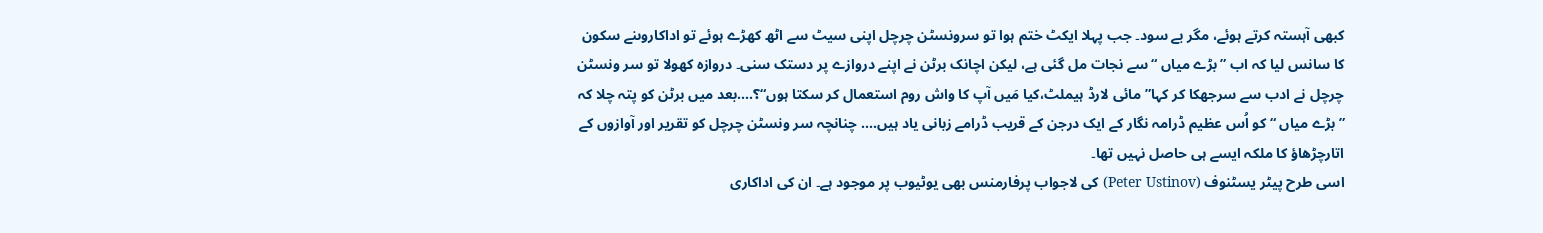کبھی آہستہ کرتے ہوئے، مگر بے سود۔ جب پہلا ایکٹ ختم ہوا تو سرونسٹن چرچل اپنی سیٹ سے اٹھ کھڑے ہوئے تو اداکاروںنے سکون کا سانس لیا کہ اب ”بڑے میاں “ سے نجات مل گئی ہے، لیکن اچانک برٹن نے اپنے دروازے پر دستک سنی۔ دروازہ کھولا تو سر ونسٹن چرچل نے ادب سے سرجھکا کر کہا”مائی لارڈ ہیملٹ،کیا مَیں آپ کا واش روم استعمال کر سکتا ہوں“؟....بعد میں برٹن کو پتہ چلا کہ ”بڑے میاں “ کو اُس عظیم ڈرامہ نگار کے ایک درجن کے قریب ڈرامے زبانی یاد ہیں.... چنانچہ سر ونسٹن چرچل کو تقریر اور آوازوں کے اتارچڑھاؤ کا ملکہ ایسے ہی حاصل نہیں تھا۔
اسی طرح پیٹر یسٹنوف (Peter Ustinov) کی لاجواب پرفارمنس بھی یوٹیوب پر موجود ہے۔ ان کی اداکاری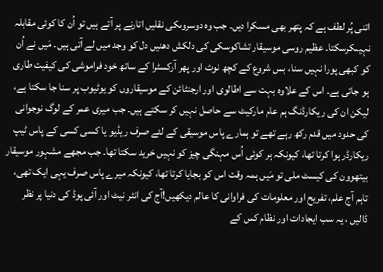اتنی پُر لطف ہے کہ پتھر بھی مسکرا دیں۔ جب وہ دوسروںکی نقلیں اتارنے پر آتے ہیں تو اُن کا کوئی مقابلہ نہیںکرسکتا۔ عظیم روسی موسیقار تشاکوسکی کی دلکش دھنیں دل کو وجد میں لے آتی ہیں۔ مَیں نے اُن کو کبھی پورا نہیں سنا، بس شروع کے کچھ نوٹ اور پھر آرکسٹرا کے ساتھ خود فراموشی کی کیفیت طاری ہو جاتی ہے۔ اس کے علاوہ بہت سے اطالوی اور ارجنٹائن کے موسیقاروں کو یوٹیوب پر سنا جا سکتا ہے، لیکن ان کی ریکارڈنگ ہم عام مارکیٹ سے حاصل نہیں کر سکتے ہیں۔ جب میری عمر کے لوگ نوجوانی کی حدود میں قدم رکھ رہے تھے تو ہمارے پاس موسیقی کے لئے صرف ریڈیو یا کسی کسی کے پاس ٹیپ ریکارڈر ہوا کرتا تھا، کیونکہ ہر کوئی اُس مہنگی چیز کو نہیں خرید سکتا تھا۔ جب مجھے مشہور موسیقار بیتھوون کی کیسٹ ملی تو مَیں ہمہ وقت اس کو بجایا کرتا تھا، کیونکہ میرے پاس صرف یہی ایک تھی، تاہم آج علم، تفریح اور معلومات کی فراوانی کا عالم دیکھیں!آج کی انٹر نیٹ اور آئی پوڈ کی دنیا پر نظر ڈالیں ، یہ سب ایجادات اور نظام کس کے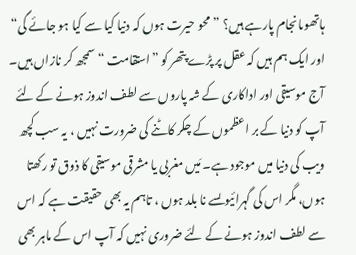ہاتھوںانجام پارہے ہیں؟ ”محو حیرت ہوں کہ دنیا کیا سے کیا ہو جائے گی“ اور ایک ہم ہیں کہ عقل پر پڑے پتھر کو ”استقامت “ سمجھ کر نازاں ہیں۔ آج موسیقی اور اداکاری کے شہ پاروں سے لطف اندوز ہونے کے لئے آپ کو دنیا کے بر اعظموں کے چکر کاٹنے کی ضرورت نہیں ، یہ سب کچھ ویب کی دنیا میں موجود ہے۔ مَیں مغربی یا مشرقی موسیقی کا ذوق تو رکھتا ہوں، مگر اس کی گہرائیوںسے نا بلد ہوں ، تاہم یہ بھی حقیقت ہے کہ اس سے لطف اندوز ہونے کے لئے ضروری نہیں کہ آپ اس کے ماہر بھی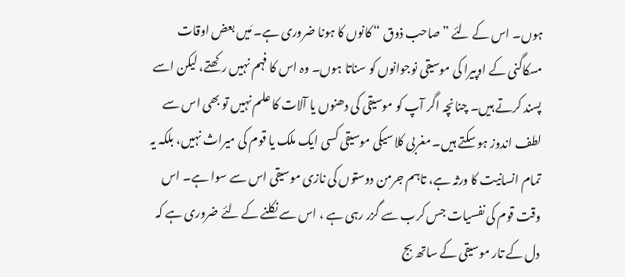ہوں۔ اس کے لئے ”صاحب ذوق “ کانوں کا ہونا ضروری ہے۔ مَیں بعض اوقات مسکاگنی کے اوپیرا کی موسیقی نوجوانوں کو سناتا ہوں۔ وہ اس کا فہم نہیں رکھتے، لیکن اسے پسند کرتے ہیں۔ چنانچہ اگر آپ کو موسیقی کی دھنوں یا آلات کا علم نہیں تو بھی اس سے لطف اندوز ہو سکتے ہیں۔ مغربی کلاسیکی موسیقی کسی ایک ملک یا قوم کی میراث نہیں، بلکہ یہ تمام انسانیت کا ورثہ ہے، تاہم جرمن دوستوں کی نازی موسیقی اس سے سوا ہے۔ اس وقت قوم کی نفسیات جس کرب سے گزر رہی ہے ، اس سے نکلنے کے لئے ضروری ہے کہ دل کے تار موسیقی کے ساتھ بج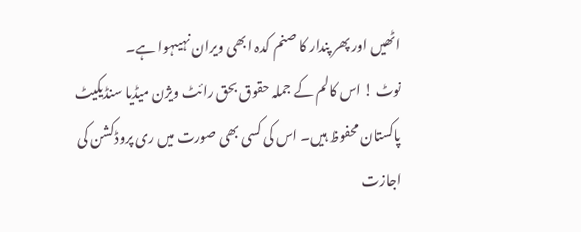اٹھیں اور پھر پندار کا صنم کدہ ابھی ویران نہیںہوا ہے۔
نوٹ ! اس کالم کے جملہ حقوق بحق رائٹ ویژن میڈیا سنڈیکیٹ پاکستان محفوظ ہیں۔ اس کی کسی بھی صورت میں ری پروڈکشن کی اجازت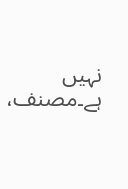نہیں ہے۔مصنف،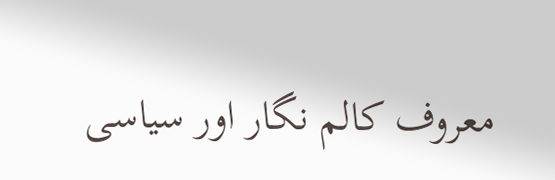معروف کالم نگار اور سیاسی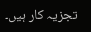تجزیہ کار ہیں۔